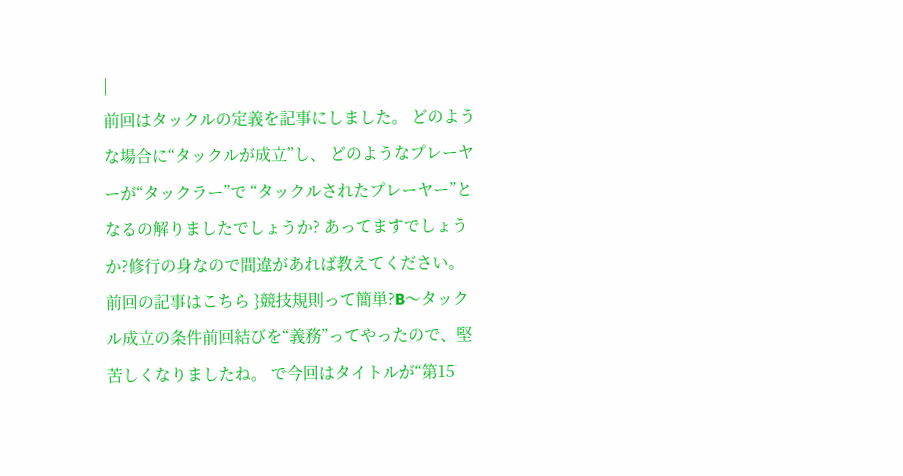|
前回はタックルの定義を記事にしました。 どのような場合に“タックルが成立”し、 どのようなプレーヤーが“タックラー”で “タックルされたプレーヤー”となるの解りましたでしょうか? あってますでしょうか?修行の身なので間違があれば教えてください。 前回の記事はこちら }競技規則って簡単?B〜タックル成立の条件前回結びを“義務”ってやったので、堅苦しくなりましたね。 で今回はタイトルが“第15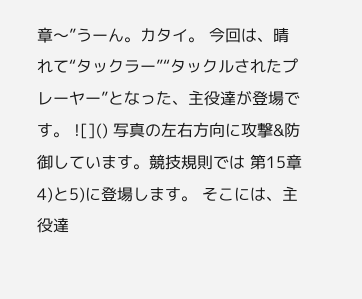章〜”うーん。カタイ。 今回は、晴れて“タックラー”“タックルされたプレーヤー”となった、主役達が登場です。 ![]() 写真の左右方向に攻撃&防御しています。競技規則では 第15章 4)と5)に登場します。 そこには、主役達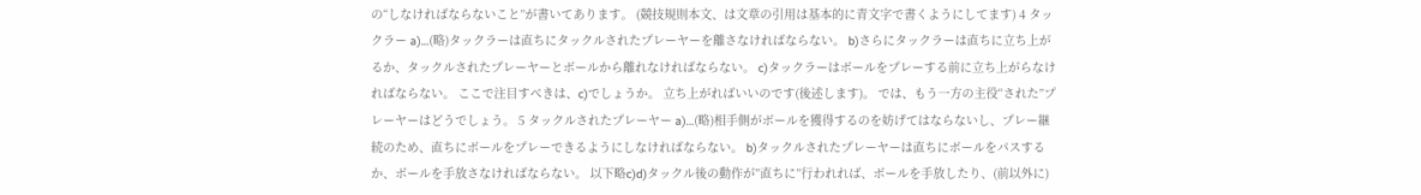の“しなければならないこと”が書いてあります。 (競技規則本文、は文章の引用は基本的に青文字で書くようにしてます) 4 タックラー a)…(略)タックラーは直ちにタックルされたプレーヤーを離さなければならない。 b)さらにタックラーは直ちに立ち上がるか、タックルされたプレーヤーとボールから離れなければならない。 c)タックラーはボールをプレーする前に立ち上がらなければならない。 ここで注目すべきは、c)でしょうか。 立ち上がればいいのです(後述します)。 では、もう一方の主役“された”プレーヤーはどうでしょう。 5 タックルされたプレーヤー a)…(略)相手側がボールを獲得するのを妨げてはならないし、プレー継続のため、直ちにボールをプレーできるようにしなければならない。 b)タックルされたプレーヤーは直ちにボールをパスするか、ボールを手放さなければならない。 以下略c)d)タックル後の動作が”直ちに”行われれば、ボールを手放したり、(前以外に)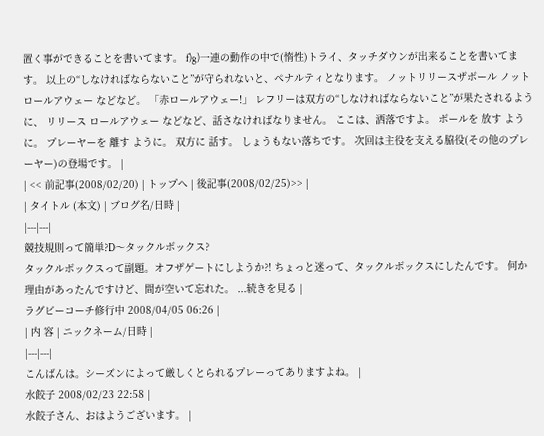置く事ができることを書いてます。 f)g)一連の動作の中で(惰性)トライ、タッチダウンが出来ることを書いてます。 以上の“しなければならないこと”が守られないと、ペナルティとなります。 ノットリリースザボール ノットロールアウェー などなど。 「赤ロールアウェー!」 レフリーは双方の“しなければならないこと”が果たされるように、 リリース ロールアウェー などなど、話さなければなりません。 ここは、洒落ですよ。 ボールを 放す ように。 プレーヤーを 離す ように。 双方に 話す。 しょうもない落ちです。 次回は主役を支える脇役(その他のプレーヤー)の登場です。 |
| << 前記事(2008/02/20) | トップへ | 後記事(2008/02/25)>> |
| タイトル (本文) | ブログ名/日時 |
|---|---|
競技規則って簡単?D〜タックルボックス?
タックルボックスって副題。オフザゲートにしようか?! ちょっと迷って、タックルボックスにしたんです。 何か理由があったんですけど、間が空いて忘れた。 ...続きを見る |
ラグビーコーチ修行中 2008/04/05 06:26 |
| 内 容 | ニックネーム/日時 |
|---|---|
こんばんは。シーズンによって厳しくとられるプレーってありますよね。 |
水餃子 2008/02/23 22:58 |
水餃子さん、おはようございます。 |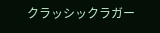クラッシックラガー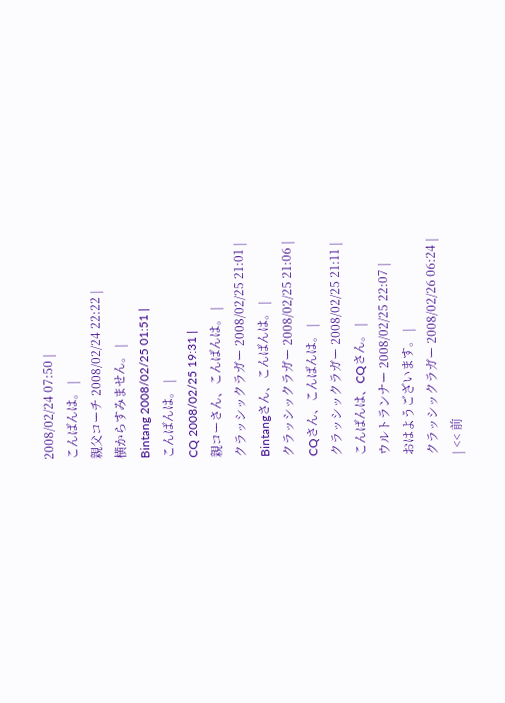2008/02/24 07:50 |
こんばんは。 |
親父コーチ 2008/02/24 22:22 |
横からすみません。 |
Bintang 2008/02/25 01:51 |
こんばんは。 |
CQ 2008/02/25 19:31 |
親コーさん、こんばんは。 |
クラッシックラガー 2008/02/25 21:01 |
Bintangさん、こんばんは。 |
クラッシックラガー 2008/02/25 21:06 |
CQさん、こんばんは。 |
クラッシックラガー 2008/02/25 21:11 |
こんばんは、CQさん。 |
ウルトランナー 2008/02/25 22:07 |
おはようございます。 |
クラッシックラガー 2008/02/26 06:24 |
| << 前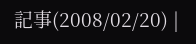記事(2008/02/20) |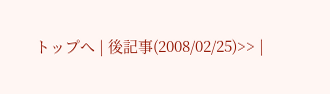トップへ | 後記事(2008/02/25)>> |